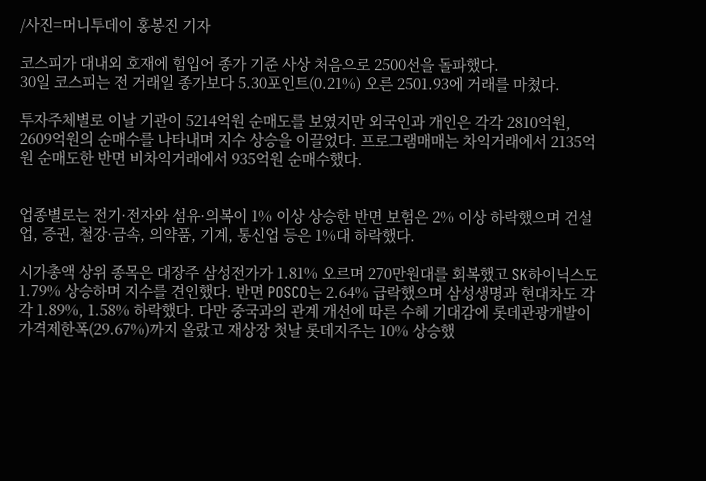/사진=머니투데이 홍봉진 기자

코스피가 대내외 호재에 힘입어 종가 기준 사상 처음으로 2500선을 돌파했다.
30일 코스피는 전 거래일 종가보다 5.30포인트(0.21%) 오른 2501.93에 거래를 마쳤다.

투자주체별로 이날 기관이 5214억원 순매도를 보였지만 외국인과 개인은 각각 2810억원, 2609억원의 순매수를 나타내며 지수 상승을 이끌었다. 프로그램매매는 차익거래에서 2135억원 순매도한 반면 비차익거래에서 935억원 순매수했다.


업종별로는 전기·전자와 섬유·의복이 1% 이상 상승한 반면 보험은 2% 이상 하락했으며 건설업, 증권, 철강·금속, 의약품, 기계, 통신업 등은 1%대 하락했다.

시가총액 상위 종목은 대장주 삼성전가가 1.81% 오르며 270만원대를 회복했고 SK하이닉스도 1.79% 상승하며 지수를 견인했다. 반면 POSCO는 2.64% 급락했으며 삼성생명과 현대차도 각각 1.89%, 1.58% 하락했다. 다만 중국과의 관계 개선에 따른 수혜 기대감에 롯데관광개발이 가격제한폭(29.67%)까지 올랐고 재상장 첫날 롯데지주는 10% 상승했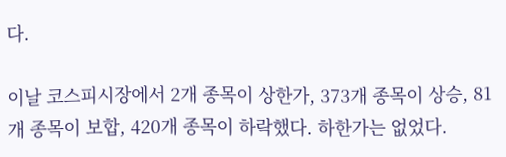다.

이날 코스피시장에서 2개 종목이 상한가, 373개 종목이 상승, 81개 종목이 보합, 420개 종목이 하락했다. 하한가는 없었다.